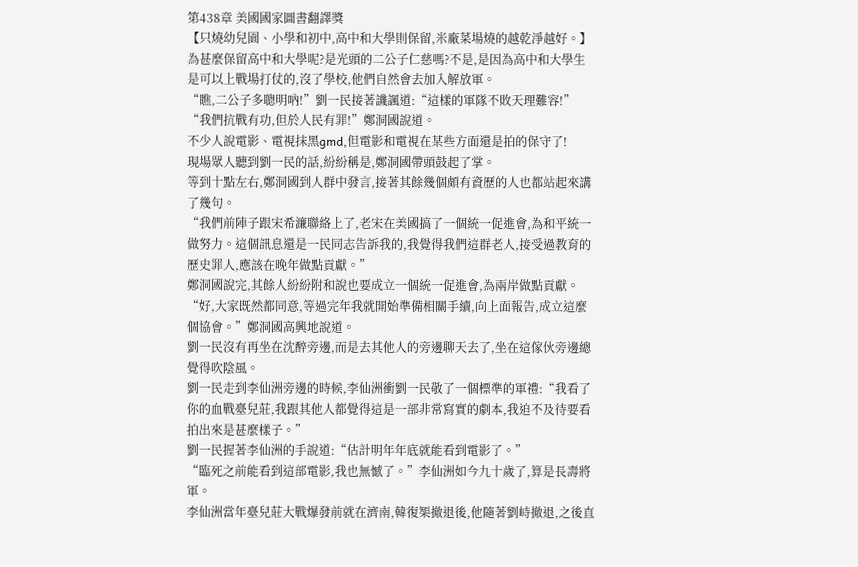第438章 美國國家圖書翻譯獎
【只燒幼兒園、小學和初中,高中和大學則保留,米廠菜場燒的越乾淨越好。】
為甚麼保留高中和大學呢?是光頭的二公子仁慈嗎?不是,是因為高中和大學生是可以上戰場打仗的,沒了學校,他們自然會去加入解放軍。
“瞧,二公子多聰明吶!”劉一民接著譏諷道:“這樣的軍隊不敗天理難容!”
“我們抗戰有功,但於人民有罪!”鄭洞國說道。
不少人說電影、電視抹黑gmd,但電影和電視在某些方面還是拍的保守了!
現場眾人聽到劉一民的話,紛紛稱是,鄭洞國帶頭鼓起了掌。
等到十點左右,鄭洞國到人群中發言,接著其餘幾個頗有資歷的人也都站起來講了幾句。
“我們前陣子跟宋希濂聯絡上了,老宋在美國搞了一個統一促進會,為和平統一做努力。這個訊息還是一民同志告訴我的,我覺得我們這群老人,接受過教育的歷史罪人,應該在晚年做點貢獻。”
鄭洞國說完,其餘人紛紛附和說也要成立一個統一促進會,為兩岸做點貢獻。
“好,大家既然都同意,等過完年我就開始準備相關手續,向上面報告,成立這麼個協會。”鄭洞國高興地說道。
劉一民沒有再坐在沈醉旁邊,而是去其他人的旁邊聊天去了,坐在這傢伙旁邊總覺得吹陰風。
劉一民走到李仙洲旁邊的時候,李仙洲衝劉一民敬了一個標準的軍禮:“我看了你的血戰臺兒莊,我跟其他人都覺得這是一部非常寫實的劇本,我迫不及待要看拍出來是甚麼樣子。”
劉一民握著李仙洲的手說道:“估計明年年底就能看到電影了。”
“臨死之前能看到這部電影,我也無憾了。”李仙洲如今九十歲了,算是長壽將軍。
李仙洲當年臺兒莊大戰爆發前就在濟南,韓復榘撤退後,他隨著劉峙撤退,之後直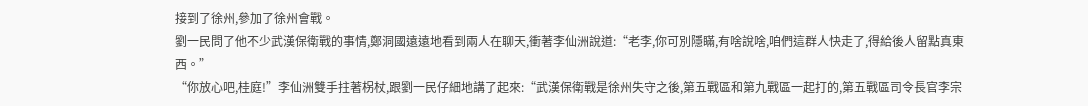接到了徐州,參加了徐州會戰。
劉一民問了他不少武漢保衛戰的事情,鄭洞國遠遠地看到兩人在聊天,衝著李仙洲說道:“老李,你可別隱瞞,有啥說啥,咱們這群人快走了,得給後人留點真東西。”
“你放心吧,桂庭!”李仙洲雙手拄著柺杖,跟劉一民仔細地講了起來:“武漢保衛戰是徐州失守之後,第五戰區和第九戰區一起打的,第五戰區司令長官李宗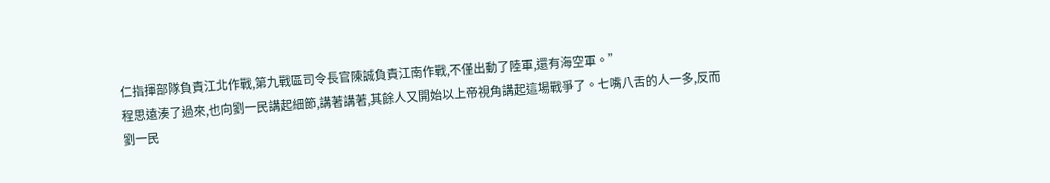仁指揮部隊負責江北作戰,第九戰區司令長官陳誠負責江南作戰,不僅出動了陸軍,還有海空軍。”
程思遠湊了過來,也向劉一民講起細節,講著講著,其餘人又開始以上帝視角講起這場戰爭了。七嘴八舌的人一多,反而劉一民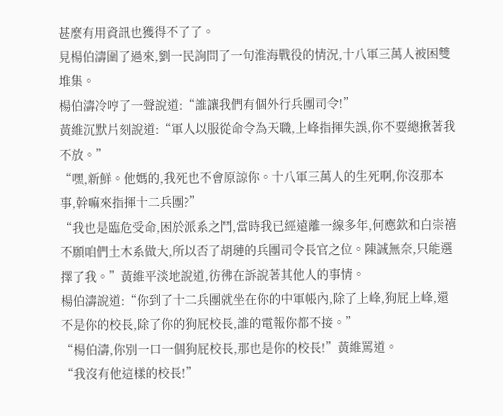甚麼有用資訊也獲得不了了。
見楊伯濤圍了過來,劉一民詢問了一句淮海戰役的情況,十八軍三萬人被困雙堆集。
楊伯濤冷哼了一聲說道:“誰讓我們有個外行兵團司令!”
黃維沉默片刻說道:“軍人以服從命令為天職,上峰指揮失誤,你不要總揪著我不放。”
“嘿,新鮮。他媽的,我死也不會原諒你。十八軍三萬人的生死啊,你沒那本事,幹嘛來指揮十二兵團?”
“我也是臨危受命,困於派系之鬥,當時我已經遠離一線多年,何應欽和白崇禧不願咱們土木系做大,所以否了胡璉的兵團司令長官之位。陳誠無奈,只能選擇了我。”黃維平淡地說道,彷彿在訴說著其他人的事情。
楊伯濤說道:“你到了十二兵團就坐在你的中軍帳內,除了上峰,狗屁上峰,還不是你的校長,除了你的狗屁校長,誰的電報你都不接。”
“楊伯濤,你別一口一個狗屁校長,那也是你的校長!”黃維罵道。
“我沒有他這樣的校長!”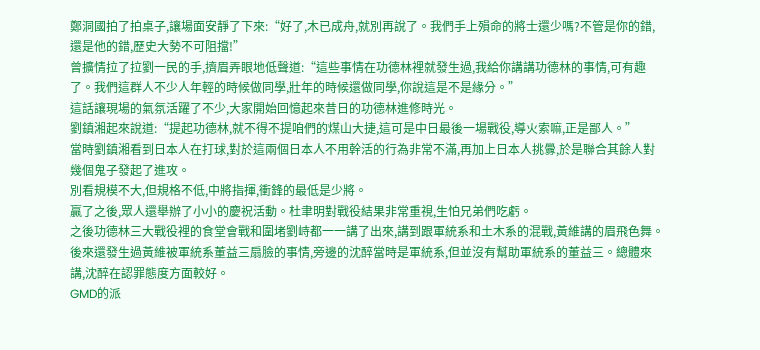鄭洞國拍了拍桌子,讓場面安靜了下來:“好了,木已成舟,就別再說了。我們手上殞命的將士還少嗎?不管是你的錯,還是他的錯,歷史大勢不可阻擋!”
曾擴情拉了拉劉一民的手,擠眉弄眼地低聲道:“這些事情在功德林裡就發生過,我給你講講功德林的事情,可有趣了。我們這群人不少人年輕的時候做同學,壯年的時候還做同學,你說這是不是緣分。”
這話讓現場的氣氛活躍了不少,大家開始回憶起來昔日的功德林進修時光。
劉鎮湘起來說道:“提起功德林,就不得不提咱們的煤山大捷,這可是中日最後一場戰役,導火索嘛,正是鄙人。”
當時劉鎮湘看到日本人在打球,對於這兩個日本人不用幹活的行為非常不滿,再加上日本人挑釁,於是聯合其餘人對幾個鬼子發起了進攻。
別看規模不大,但規格不低,中將指揮,衝鋒的最低是少將。
贏了之後,眾人還舉辦了小小的慶祝活動。杜聿明對戰役結果非常重視,生怕兄弟們吃虧。
之後功德林三大戰役裡的食堂會戰和圍堵劉峙都一一講了出來,講到跟軍統系和土木系的混戰,黃維講的眉飛色舞。
後來還發生過黃維被軍統系董益三扇臉的事情,旁邊的沈醉當時是軍統系,但並沒有幫助軍統系的董益三。總體來講,沈醉在認罪態度方面較好。
GMD的派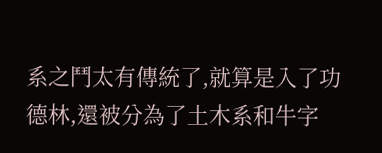系之鬥太有傳統了,就算是入了功德林,還被分為了土木系和牛字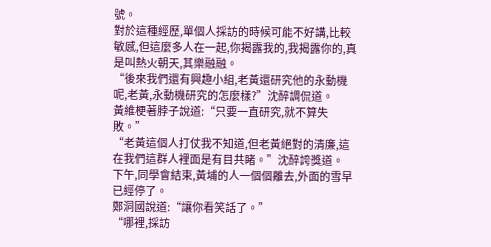號。
對於這種經歷,單個人採訪的時候可能不好講,比較敏感,但這麼多人在一起,你揭露我的,我揭露你的,真是叫熱火朝天,其樂融融。
“後來我們還有興趣小組,老黃還研究他的永動機呢,老黃,永動機研究的怎麼樣?”沈醉調侃道。
黃維梗著脖子說道:“只要一直研究,就不算失敗。”
“老黃這個人打仗我不知道,但老黃絕對的清廉,這在我們這群人裡面是有目共睹。”沈醉誇獎道。
下午,同學會結束,黃埔的人一個個離去,外面的雪早已經停了。
鄭洞國說道:“讓你看笑話了。”
“哪裡,採訪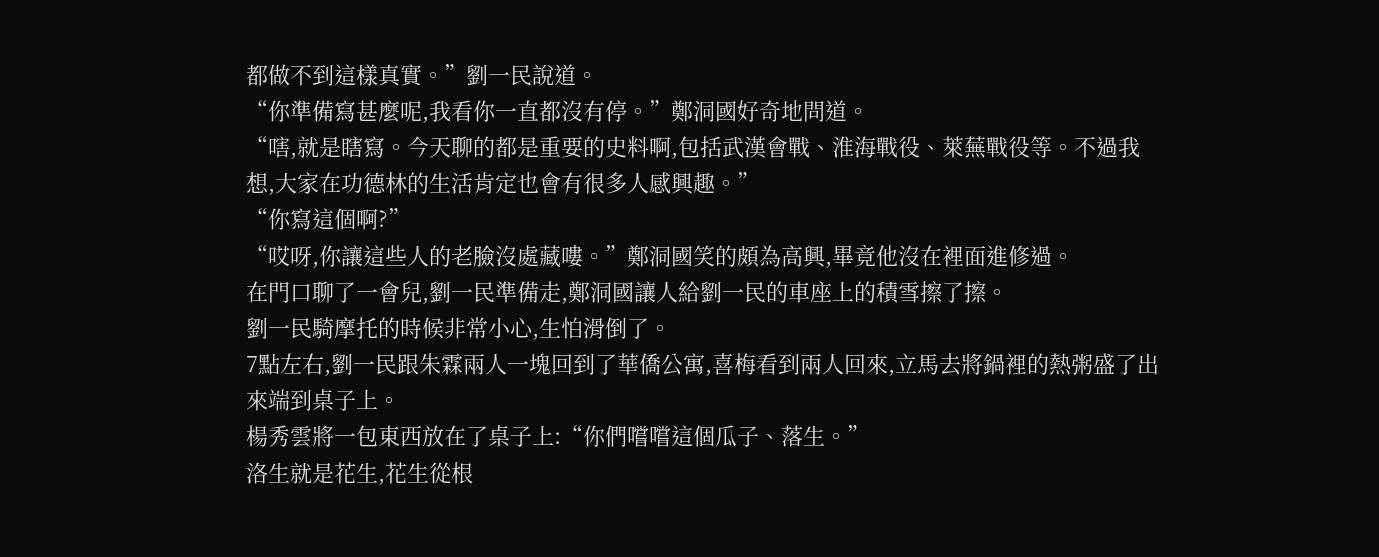都做不到這樣真實。”劉一民說道。
“你準備寫甚麼呢,我看你一直都沒有停。”鄭洞國好奇地問道。
“嗐,就是瞎寫。今天聊的都是重要的史料啊,包括武漢會戰、淮海戰役、萊蕪戰役等。不過我想,大家在功德林的生活肯定也會有很多人感興趣。”
“你寫這個啊?”
“哎呀,你讓這些人的老臉沒處藏嘍。”鄭洞國笑的頗為高興,畢竟他沒在裡面進修過。
在門口聊了一會兒,劉一民準備走,鄭洞國讓人給劉一民的車座上的積雪擦了擦。
劉一民騎摩托的時候非常小心,生怕滑倒了。
7點左右,劉一民跟朱霖兩人一塊回到了華僑公寓,喜梅看到兩人回來,立馬去將鍋裡的熱粥盛了出來端到桌子上。
楊秀雲將一包東西放在了桌子上:“你們嚐嚐這個瓜子、落生。”
洛生就是花生,花生從根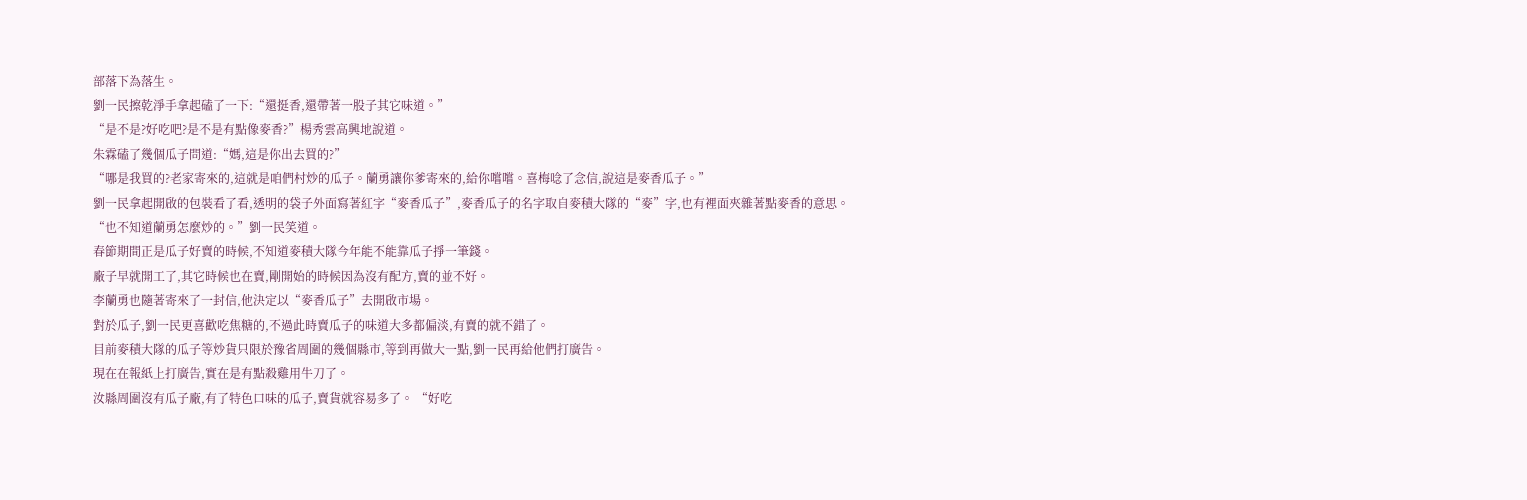部落下為落生。
劉一民擦乾淨手拿起磕了一下:“還挺香,還帶著一股子其它味道。”
“是不是?好吃吧?是不是有點像麥香?”楊秀雲高興地說道。
朱霖磕了幾個瓜子問道:“媽,這是你出去買的?”
“哪是我買的?老家寄來的,這就是咱們村炒的瓜子。蘭勇讓你爹寄來的,給你嚐嚐。喜梅唸了念信,說這是麥香瓜子。”
劉一民拿起開啟的包裝看了看,透明的袋子外面寫著紅字“麥香瓜子”,麥香瓜子的名字取自麥積大隊的“麥”字,也有裡面夾雜著點麥香的意思。
“也不知道蘭勇怎麼炒的。”劉一民笑道。
春節期間正是瓜子好賣的時候,不知道麥積大隊今年能不能靠瓜子掙一筆錢。
廠子早就開工了,其它時候也在賣,剛開始的時候因為沒有配方,賣的並不好。
李蘭勇也隨著寄來了一封信,他決定以“麥香瓜子”去開啟市場。
對於瓜子,劉一民更喜歡吃焦糖的,不過此時賣瓜子的味道大多都偏淡,有賣的就不錯了。
目前麥積大隊的瓜子等炒貨只限於豫省周圍的幾個縣市,等到再做大一點,劉一民再給他們打廣告。
現在在報紙上打廣告,實在是有點殺雞用牛刀了。
汝縣周圍沒有瓜子廠,有了特色口味的瓜子,賣貨就容易多了。 “好吃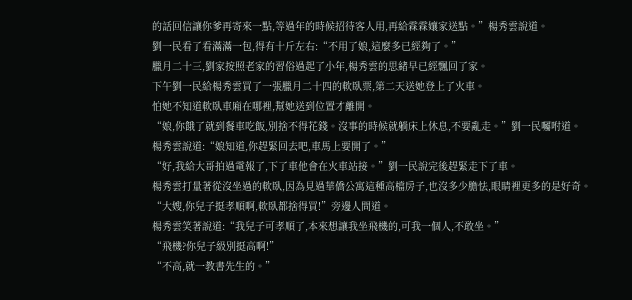的話回信讓你爹再寄來一點,等過年的時候招待客人用,再給霖霖孃家送點。”楊秀雲說道。
劉一民看了看滿滿一包,得有十斤左右:“不用了娘,這麼多已經夠了。”
臘月二十三,劉家按照老家的習俗過起了小年,楊秀雲的思緒早已經飄回了家。
下午劉一民給楊秀雲買了一張臘月二十四的軟臥票,第二天送她登上了火車。
怕她不知道軟臥車廂在哪裡,幫她送到位置才離開。
“娘,你餓了就到餐車吃飯,別捨不得花錢。沒事的時候就躺床上休息,不要亂走。”劉一民囑咐道。
楊秀雲說道:“娘知道,你趕緊回去吧,車馬上要開了。”
“好,我給大哥拍過電報了,下了車他會在火車站接。”劉一民說完後趕緊走下了車。
楊秀雲打量著從沒坐過的軟臥,因為見過華僑公寓這種高檔房子,也沒多少膽怯,眼睛裡更多的是好奇。
“大嫂,你兒子挺孝順啊,軟臥都捨得買!”旁邊人問道。
楊秀雲笑著說道:“我兒子可孝順了,本來想讓我坐飛機的,可我一個人,不敢坐。”
“飛機?你兒子級別挺高啊!”
“不高,就一教書先生的。”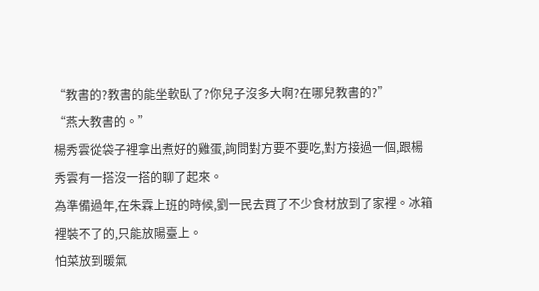“教書的?教書的能坐軟臥了?你兒子沒多大啊?在哪兒教書的?”
“燕大教書的。”
楊秀雲從袋子裡拿出煮好的雞蛋,詢問對方要不要吃,對方接過一個,跟楊秀雲有一搭沒一搭的聊了起來。
為準備過年,在朱霖上班的時候,劉一民去買了不少食材放到了家裡。冰箱裡裝不了的,只能放陽臺上。
怕菜放到暖氣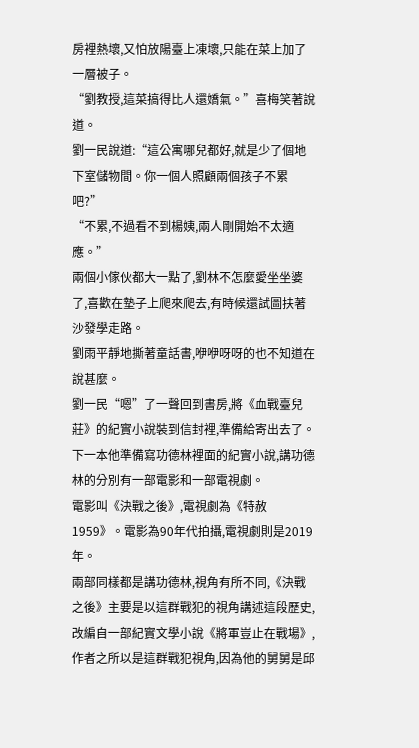房裡熱壞,又怕放陽臺上凍壞,只能在菜上加了一層被子。
“劉教授,這菜搞得比人還嬌氣。”喜梅笑著說道。
劉一民說道:“這公寓哪兒都好,就是少了個地下室儲物間。你一個人照顧兩個孩子不累吧?”
“不累,不過看不到楊姨,兩人剛開始不太適應。”
兩個小傢伙都大一點了,劉林不怎麼愛坐坐婆了,喜歡在墊子上爬來爬去,有時候還試圖扶著沙發學走路。
劉雨平靜地撕著童話書,咿咿呀呀的也不知道在說甚麼。
劉一民“嗯”了一聲回到書房,將《血戰臺兒莊》的紀實小說裝到信封裡,準備給寄出去了。
下一本他準備寫功德林裡面的紀實小說,講功德林的分別有一部電影和一部電視劇。
電影叫《決戰之後》,電視劇為《特赦1959》。電影為90年代拍攝,電視劇則是2019年。
兩部同樣都是講功德林,視角有所不同,《決戰之後》主要是以這群戰犯的視角講述這段歷史,改編自一部紀實文學小說《將軍豈止在戰場》,作者之所以是這群戰犯視角,因為他的舅舅是邱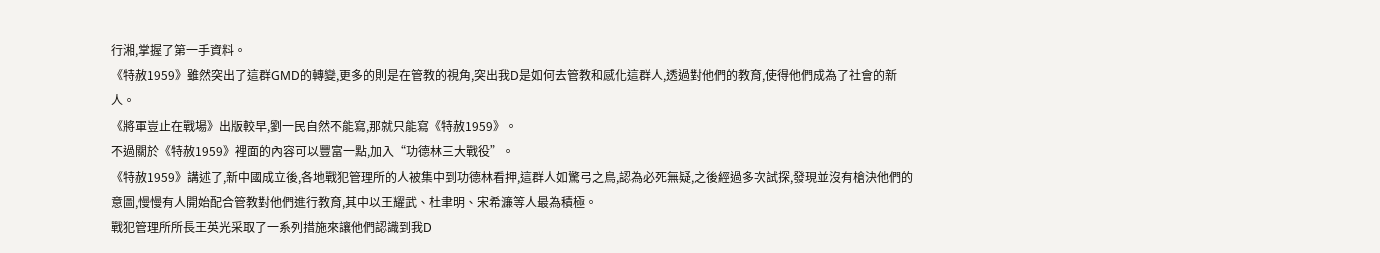行湘,掌握了第一手資料。
《特赦1959》雖然突出了這群GMD的轉變,更多的則是在管教的視角,突出我D是如何去管教和感化這群人,透過對他們的教育,使得他們成為了社會的新人。
《將軍豈止在戰場》出版較早,劉一民自然不能寫,那就只能寫《特赦1959》。
不過關於《特赦1959》裡面的內容可以豐富一點,加入“功德林三大戰役”。
《特赦1959》講述了,新中國成立後,各地戰犯管理所的人被集中到功德林看押,這群人如驚弓之鳥,認為必死無疑,之後經過多次試探,發現並沒有槍決他們的意圖,慢慢有人開始配合管教對他們進行教育,其中以王耀武、杜聿明、宋希濂等人最為積極。
戰犯管理所所長王英光采取了一系列措施來讓他們認識到我D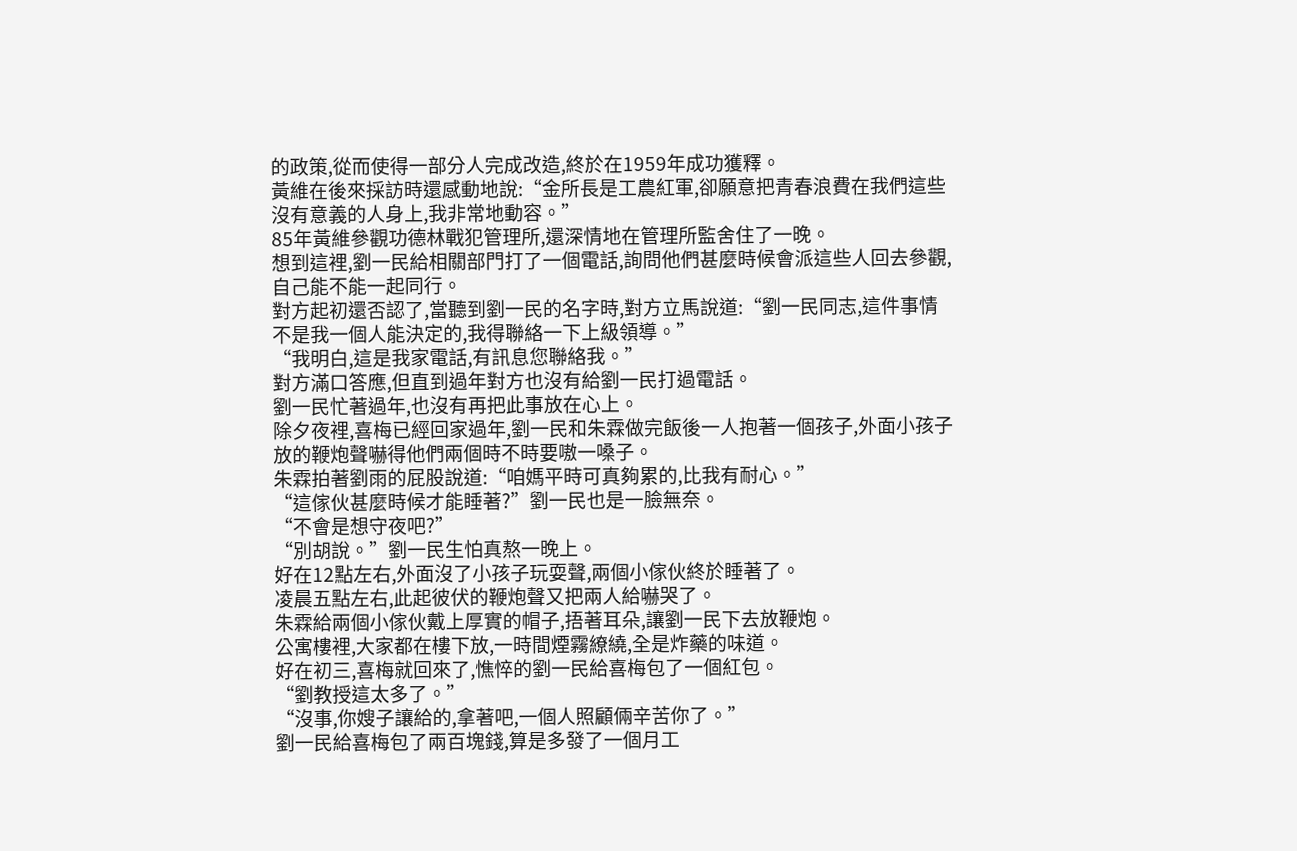的政策,從而使得一部分人完成改造,終於在1959年成功獲釋。
黃維在後來採訪時還感動地說:“金所長是工農紅軍,卻願意把青春浪費在我們這些沒有意義的人身上,我非常地動容。”
85年黃維參觀功德林戰犯管理所,還深情地在管理所監舍住了一晚。
想到這裡,劉一民給相關部門打了一個電話,詢問他們甚麼時候會派這些人回去參觀,自己能不能一起同行。
對方起初還否認了,當聽到劉一民的名字時,對方立馬說道:“劉一民同志,這件事情不是我一個人能決定的,我得聯絡一下上級領導。”
“我明白,這是我家電話,有訊息您聯絡我。”
對方滿口答應,但直到過年對方也沒有給劉一民打過電話。
劉一民忙著過年,也沒有再把此事放在心上。
除夕夜裡,喜梅已經回家過年,劉一民和朱霖做完飯後一人抱著一個孩子,外面小孩子放的鞭炮聲嚇得他們兩個時不時要嗷一嗓子。
朱霖拍著劉雨的屁股說道:“咱媽平時可真夠累的,比我有耐心。”
“這傢伙甚麼時候才能睡著?”劉一民也是一臉無奈。
“不會是想守夜吧?”
“別胡說。”劉一民生怕真熬一晚上。
好在12點左右,外面沒了小孩子玩耍聲,兩個小傢伙終於睡著了。
凌晨五點左右,此起彼伏的鞭炮聲又把兩人給嚇哭了。
朱霖給兩個小傢伙戴上厚實的帽子,捂著耳朵,讓劉一民下去放鞭炮。
公寓樓裡,大家都在樓下放,一時間煙霧繚繞,全是炸藥的味道。
好在初三,喜梅就回來了,憔悴的劉一民給喜梅包了一個紅包。
“劉教授這太多了。”
“沒事,你嫂子讓給的,拿著吧,一個人照顧倆辛苦你了。”
劉一民給喜梅包了兩百塊錢,算是多發了一個月工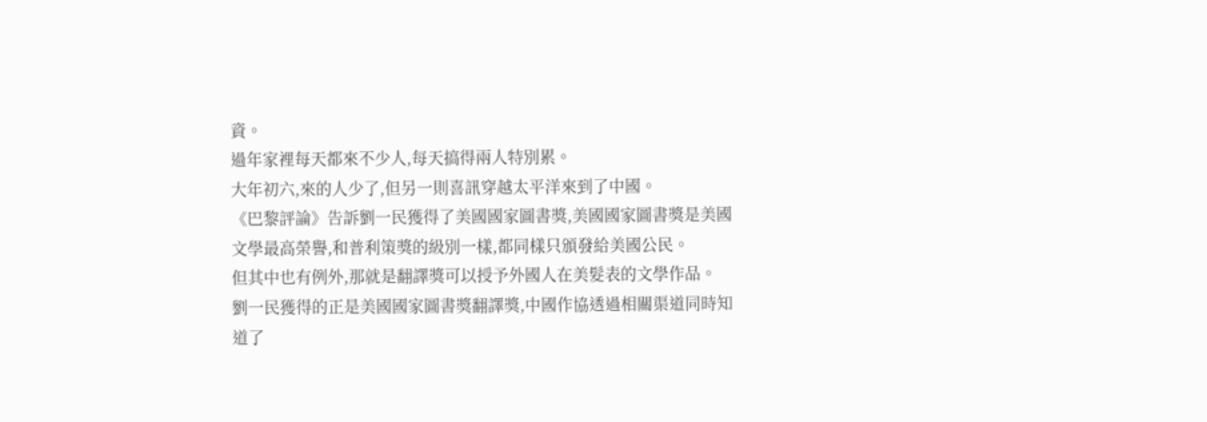資。
過年家裡每天都來不少人,每天搞得兩人特別累。
大年初六,來的人少了,但另一則喜訊穿越太平洋來到了中國。
《巴黎評論》告訴劉一民獲得了美國國家圖書獎,美國國家圖書獎是美國文學最高榮譽,和普利策獎的級別一樣,都同樣只頒發給美國公民。
但其中也有例外,那就是翻譯獎可以授予外國人在美髮表的文學作品。
劉一民獲得的正是美國國家圖書獎翻譯獎,中國作協透過相關渠道同時知道了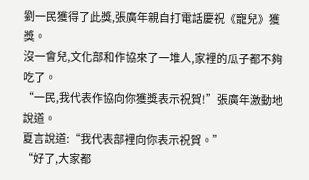劉一民獲得了此獎,張廣年親自打電話慶祝《寵兒》獲獎。
沒一會兒,文化部和作協來了一堆人,家裡的瓜子都不夠吃了。
“一民,我代表作協向你獲獎表示祝賀!”張廣年激動地說道。
夏言說道:“我代表部裡向你表示祝賀。”
“好了,大家都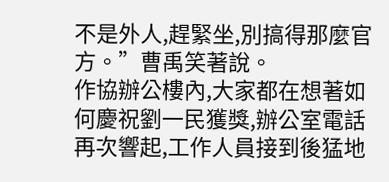不是外人,趕緊坐,別搞得那麼官方。”曹禹笑著說。
作協辦公樓內,大家都在想著如何慶祝劉一民獲獎,辦公室電話再次響起,工作人員接到後猛地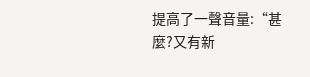提高了一聲音量:“甚麼?又有新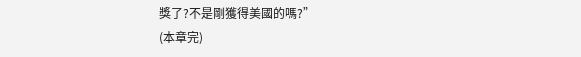獎了?不是剛獲得美國的嗎?”
(本章完)